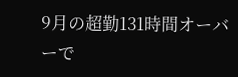9月の超勤131時間オーバーで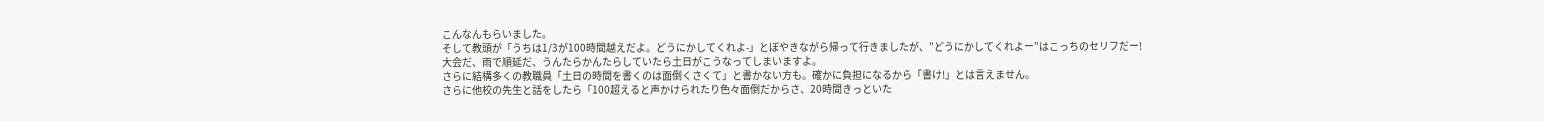こんなんもらいました。
そして教頭が「うちは1/3が100時間越えだよ。どうにかしてくれよ-」とぼやきながら帰って行きましたが、”どうにかしてくれよー”はこっちのセリフだー!
大会だ、雨で順延だ、うんたらかんたらしていたら土日がこうなってしまいますよ。
さらに結構多くの教職員「土日の時間を書くのは面倒くさくて」と書かない方も。確かに負担になるから「書け!」とは言えません。
さらに他校の先生と話をしたら「100超えると声かけられたり色々面倒だからさ、20時間きっといた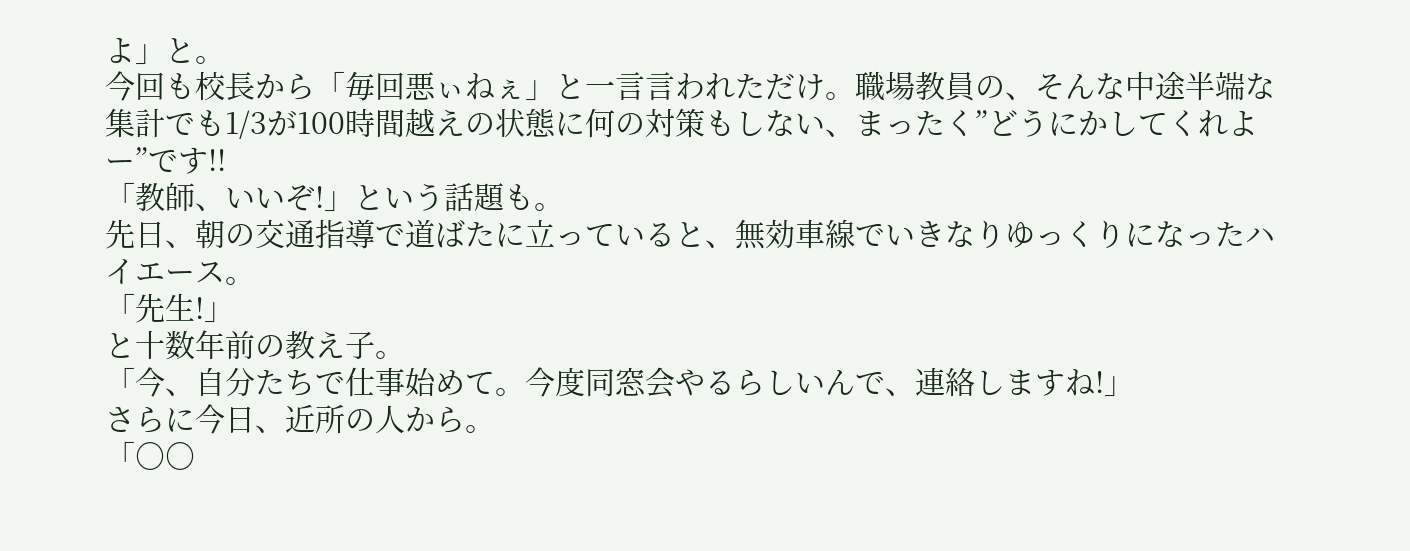よ」と。
今回も校長から「毎回悪ぃねぇ」と一言言われただけ。職場教員の、そんな中途半端な集計でも1/3が100時間越えの状態に何の対策もしない、まったく”どうにかしてくれよー”です!!
「教師、いいぞ!」という話題も。
先日、朝の交通指導で道ばたに立っていると、無効車線でいきなりゆっくりになったハイエース。
「先生!」
と十数年前の教え子。
「今、自分たちで仕事始めて。今度同窓会やるらしいんで、連絡しますね!」
さらに今日、近所の人から。
「○○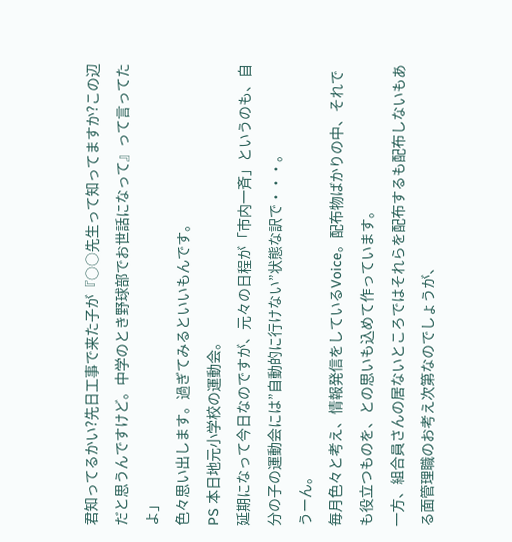君知ってるかい?先日工事で来た子が『○○先生って知ってますか?この辺だと思うんですけど。中学のとき野球部でお世話になって』って言ってたよ」
色々思い出します。過ぎてみるといいもんです。
PS 本日地元小学校の運動会。
延期になって今日なのですが、元々の日程が「市内一斉」というのも、自分の子の運動会には”自動的に行けない”状態な訳で・・・。
うーん。
毎月色々と考え、情報発信をしているVoice。配布物ばかりの中、それでも役立つものを、との思いも込めて作っています。
一方、組合員さんの居ないところではそれらを配布するも配布しないもある面管理職のお考え次第なのでしょうが、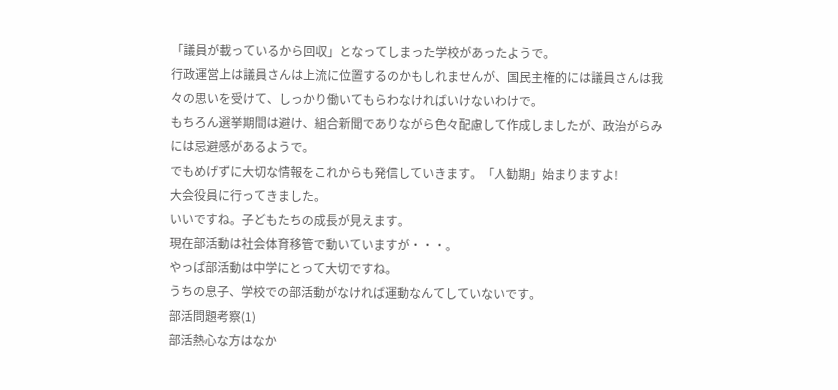「議員が載っているから回収」となってしまった学校があったようで。
行政運営上は議員さんは上流に位置するのかもしれませんが、国民主権的には議員さんは我々の思いを受けて、しっかり働いてもらわなければいけないわけで。
もちろん選挙期間は避け、組合新聞でありながら色々配慮して作成しましたが、政治がらみには忌避感があるようで。
でもめげずに大切な情報をこれからも発信していきます。「人勧期」始まりますよ!
大会役員に行ってきました。
いいですね。子どもたちの成長が見えます。
現在部活動は社会体育移管で動いていますが・・・。
やっぱ部活動は中学にとって大切ですね。
うちの息子、学校での部活動がなければ運動なんてしていないです。
部活問題考察(1)
部活熱心な方はなか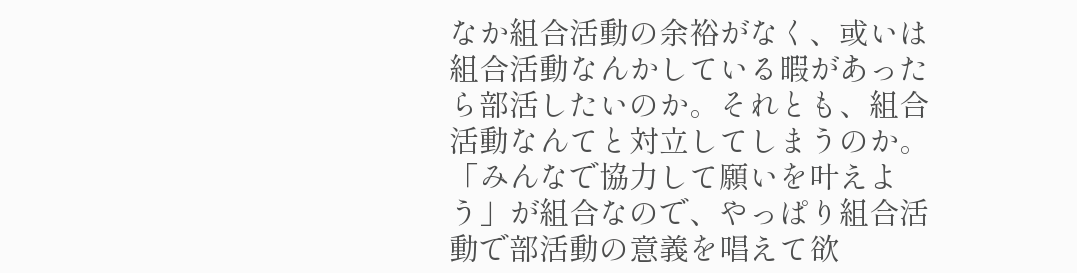なか組合活動の余裕がなく、或いは組合活動なんかしている暇があったら部活したいのか。それとも、組合活動なんてと対立してしまうのか。
「みんなで協力して願いを叶えよう」が組合なので、やっぱり組合活動で部活動の意義を唱えて欲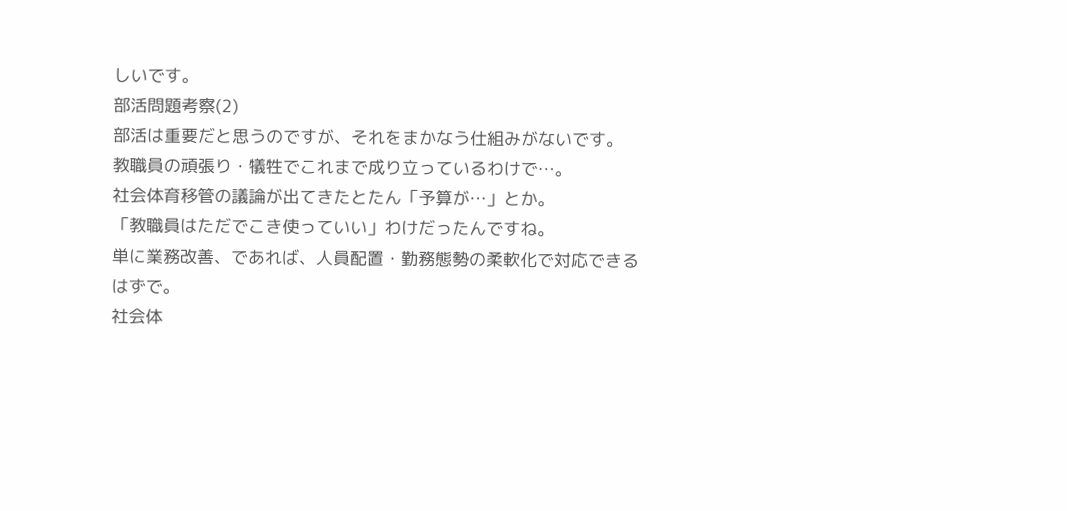しいです。
部活問題考察(2)
部活は重要だと思うのですが、それをまかなう仕組みがないです。
教職員の頑張り・犠牲でこれまで成り立っているわけで…。
社会体育移管の議論が出てきたとたん「予算が…」とか。
「教職員はただでこき使っていい」わけだったんですね。
単に業務改善、であれば、人員配置・勤務態勢の柔軟化で対応できるはずで。
社会体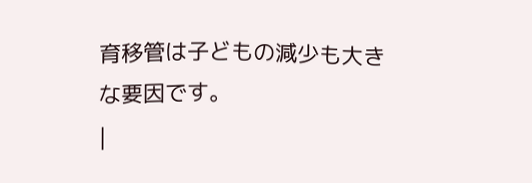育移管は子どもの減少も大きな要因です。
|